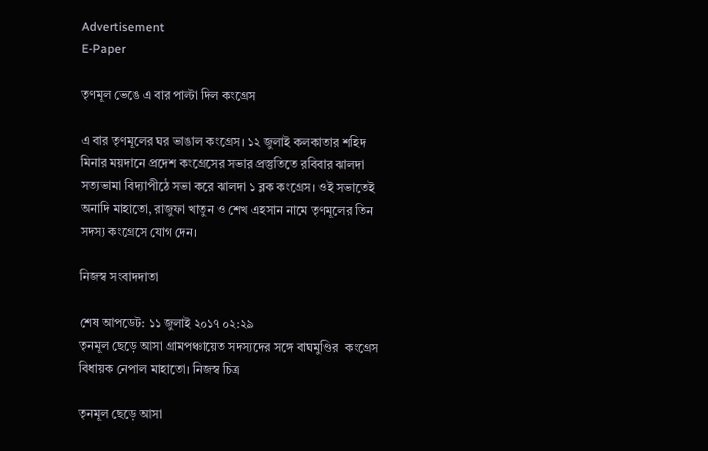Advertisement
E-Paper

তৃণমূল ভেঙে এ বার পাল্টা দিল কংগ্রেস

এ বার তৃণমূলের ঘর ভাঙাল কংগ্রেস। ১২ জুলাই কলকাতার শহিদ মিনার ময়দানে প্রদেশ কংগ্রেসের সভার প্রস্তুতিতে রবিবার ঝালদা সত্যভামা বিদ্যাপীঠে সভা করে ঝালদা ১ ব্লক কংগ্রেস। ওই সভাতেই অনাদি মাহাতো, রাজুফা খাতুন ও শেখ এহসান নামে তৃণমূলের তিন সদস্য কংগ্রেসে যোগ দেন।

নিজস্ব সংবাদদাতা

শেষ আপডেট: ১১ জুলাই ২০১৭ ০২:২৯
তৃনমূল ছেড়ে আসা গ্রামপঞ্চায়েত সদস্যদের সঙ্গে বাঘমুণ্ডির  কংগ্রেস বিধায়ক নেপাল মাহাতো। নিজস্ব চিত্র

তৃনমূল ছেড়ে আসা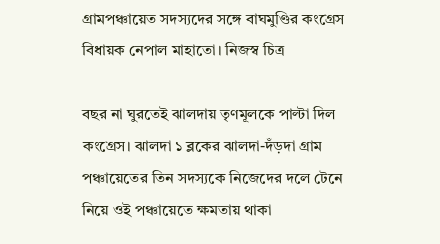গ্রামপঞ্চায়েত সদস্যদের সঙ্গে বাঘমুণ্ডির কংগ্রেস বিধায়ক নেপাল মাহাতো। নিজস্ব চিত্র

বছর না ঘুরতেই ঝালদায় তৃণমূলকে পাল্টা দিল কংগ্রেস। ঝালদা ১ ব্লকের ঝালদা-দঁড়দা গ্রাম পঞ্চায়েতের তিন সদস্যকে নিজেদের দলে টেনে নিয়ে ওই পঞ্চায়েতে ক্ষমতায় থাকা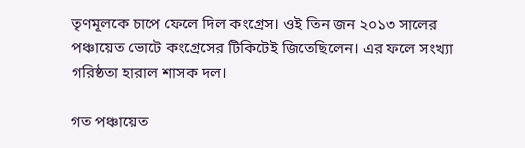তৃণমূলকে চাপে ফেলে দিল কংগ্রেস। ওই তিন জন ২০১৩ সালের পঞ্চায়েত ভোটে কংগ্রেসের টিকিটেই জিতেছিলেন। এর ফলে সংখ্যা গরিষ্ঠতা হারাল শাসক দল।

গত পঞ্চায়েত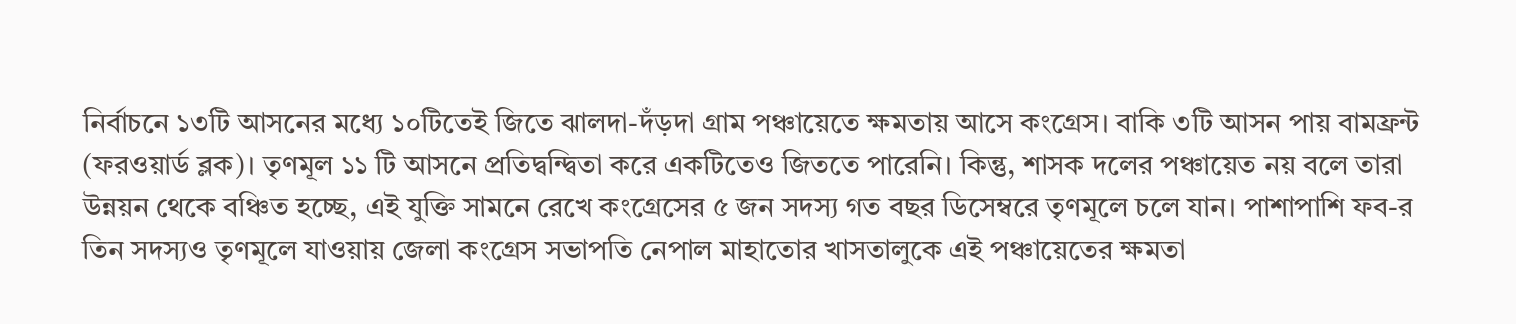নির্বাচনে ১৩টি আসনের মধ্যে ১০টিতেই জিতে ঝালদা-দঁড়দা গ্রাম পঞ্চায়েতে ক্ষমতায় আসে কংগ্রেস। বাকি ৩টি আসন পায় বামফ্রন্ট (ফরওয়ার্ড ব্লক)। তৃণমূল ১১ টি আসনে প্রতিদ্বন্দ্বিতা করে একটিতেও জিততে পারেনি। কিন্তু, শাসক দলের পঞ্চায়েত নয় বলে তারা উন্নয়ন থেকে বঞ্চিত হচ্ছে, এই যুক্তি সামনে রেখে কংগ্রেসের ৫ জন সদস্য গত বছর ডিসেম্বরে তৃণমূলে চলে যান। পাশাপাশি ফব-র তিন সদস্যও তৃণমূলে যাওয়ায় জেলা কংগ্রেস সভাপতি নেপাল মাহাতোর খাসতালুকে এই পঞ্চায়েতের ক্ষমতা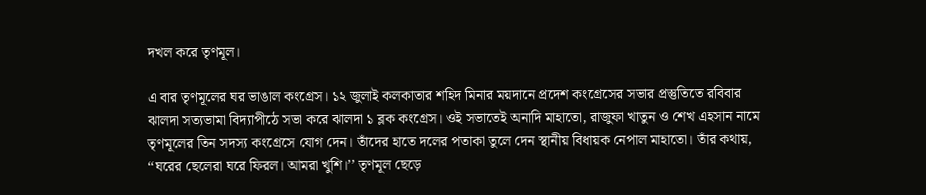দখল করে তৃণমূল।

এ বার তৃণমূলের ঘর ভাঙাল কংগ্রেস। ১২ জুলাই কলকাতার শহিদ মিনার ময়দানে প্রদেশ কংগ্রেসের সভার প্রস্তুতিতে রবিবার ঝালদা সত্যভামা বিদ্যাপীঠে সভা করে ঝালদা ১ ব্লক কংগ্রেস। ওই সভাতেই অনাদি মাহাতো, রাজুফা খাতুন ও শেখ এহসান নামে তৃণমূলের তিন সদস্য কংগ্রেসে যোগ দেন। তাঁদের হাতে দলের পতাকা তুলে দেন স্থানীয় বিধায়ক নেপাল মাহাতো। তাঁর কথায়, ‘‘ঘরের ছেলেরা ঘরে ফিরল। আমরা খুশি।’’ তৃণমূল ছেড়ে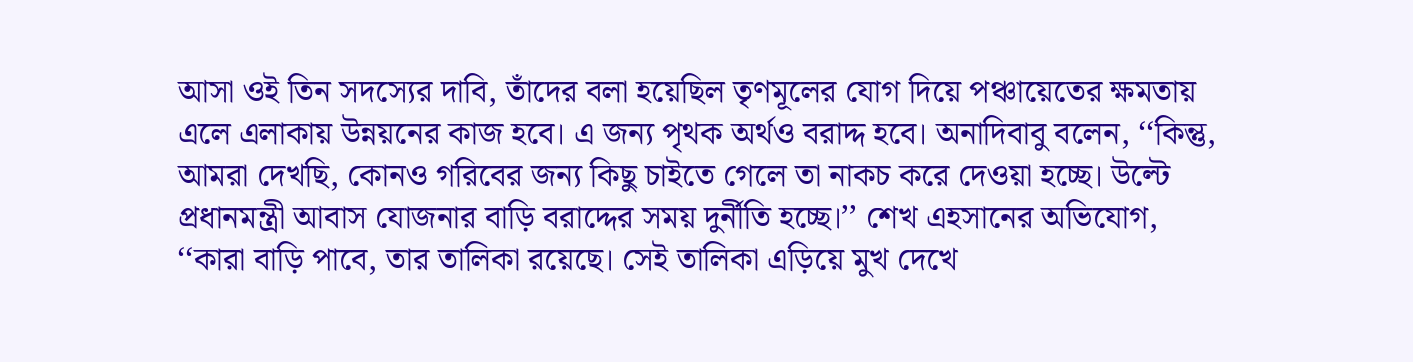আসা ওই তিন সদস্যের দাবি, তাঁদের বলা হয়েছিল তৃণমূলের যোগ দিয়ে পঞ্চায়েতের ক্ষমতায় এলে এলাকায় উন্নয়নের কাজ হবে। এ জন্য পৃথক অর্থও বরাদ্দ হবে। অনাদিবাবু বলেন, ‘‘কিন্তু, আমরা দেখছি, কোনও গরিবের জন্য কিছু চাইতে গেলে তা নাকচ করে দেওয়া হচ্ছে। উল্টে প্রধানমন্ত্রী আবাস যোজনার বাড়ি বরাদ্দের সময় দুর্নীতি হচ্ছে।’’ শেখ এহসানের অভিযোগ, ‘‘কারা বাড়ি পাবে, তার তালিকা রয়েছে। সেই তালিকা এড়িয়ে মুখ দেখে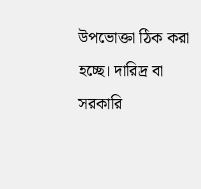উপভোক্তা ঠিক করা হচ্ছে। দারিদ্র বা সরকারি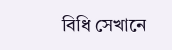বিধি সেখানে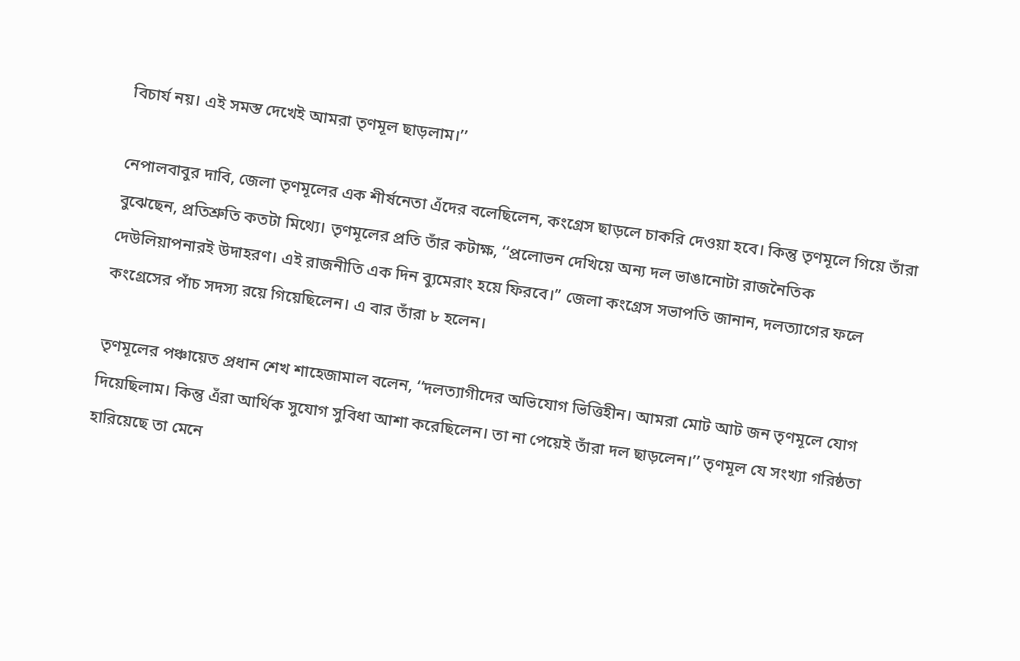বিচার্য নয়। এই সমস্ত দেখেই আমরা তৃণমূল ছাড়লাম।’’

নেপালবাবুর দাবি, জেলা তৃণমূলের এক শীর্ষনেতা এঁদের বলেছিলেন, কংগ্রেস ছাড়লে চাকরি দেওয়া হবে। কিন্তু তৃণমূলে গিয়ে তাঁরা বুঝেছেন, প্রতিশ্রুতি কতটা মিথ্যে। তৃণমূলের প্রতি তাঁর কটাক্ষ, ‘‘প্রলোভন দেখিয়ে অন্য দল ভাঙানোটা রাজনৈতিক দেউলিয়াপনারই উদাহরণ। এই রাজনীতি এক দিন ব্যুমেরাং হয়ে ফিরবে।’’ জেলা কংগ্রেস সভাপতি জানান, দলত্যাগের ফলে কংগ্রেসের পাঁচ সদস্য রয়ে গিয়েছিলেন। এ বার তাঁরা ৮ হলেন।

তৃণমূলের পঞ্চায়েত প্রধান শেখ শাহেজামাল বলেন, ‘‘দলত্যাগীদের অভিযোগ ভিত্তিহীন। আমরা মোট আট জন তৃণমূলে যোগ দিয়েছিলাম। কিন্তু এঁরা আর্থিক সুযোগ সুবিধা আশা করেছিলেন। তা না পেয়েই তাঁরা দল ছাড়লেন।’’ তৃণমূল যে সংখ্যা গরিষ্ঠতা হারিয়েছে তা মেনে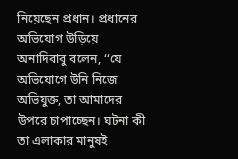নিয়েছেন প্রধান। প্রধানের অভিযোগ উড়িয়ে অনাদিবাবু বলেন, ‘‘যে অভিযোগে উনি নিজে অভিযুক্ত, তা আমাদের উপরে চাপাচ্ছেন। ঘটনা কী তা এলাকার মানুষই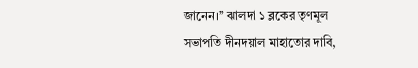জানেন।’’ ঝালদা ১ ব্লকের তৃণমূল সভাপতি দীনদয়াল মাহাতোর দাবি,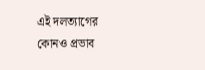এই দলত্যাগের কোনও প্রভাব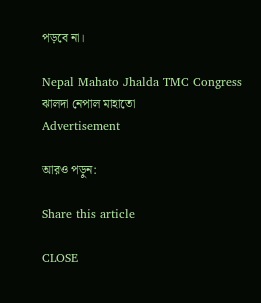পড়বে না।

Nepal Mahato Jhalda TMC Congress ঝালদা নেপাল মাহাতো
Advertisement

আরও পড়ুন:

Share this article

CLOSE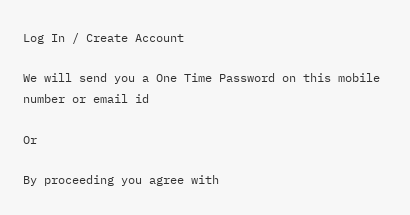Log In / Create Account

We will send you a One Time Password on this mobile number or email id

Or

By proceeding you agree with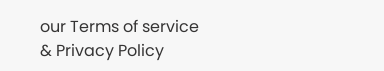our Terms of service & Privacy Policy